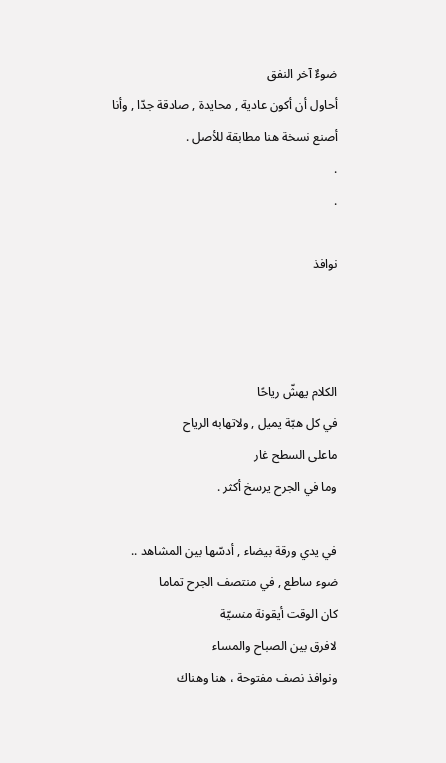ضوءٌ آخر النفق
أحاول أن أكون عادية , محايدة , صادقة جدّا , وأنا أصنع نسخة هنا مطابقة للأصل .
.
.

نوافذ



الكلام يهشّ رياحًا
في كل هبّة يميل , ولاتهابه الرياح
ماعلى السطح غار
وما في الجرح يرسخ أكثر .

في يدي ورقة بيضاء , أدسّها بين المشاهد ..
ضوء ساطع , في منتصف الجرح تماما
كان الوقت أيقونة منسيّة
لافرق بين الصباح والمساء
ونوافذ نصف مفتوحة ، هنا وهناك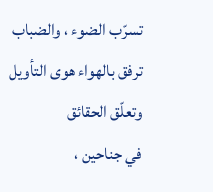تسرّب الضوء ، والضباب
ترفق بالهواء هوى التأويل
وتعلّق الحقائق
في جناحين ،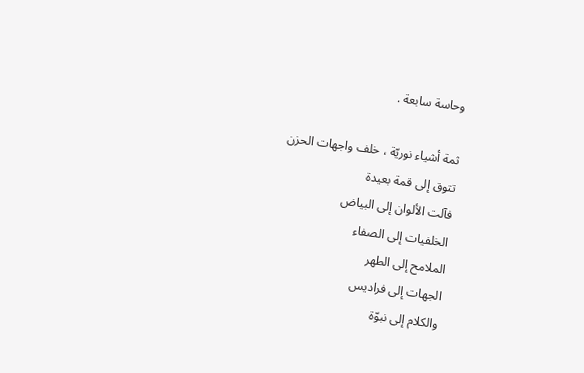وحاسة سابعة .

ثمة أشياء نوريّة ، خلف واجهات الحزن
تتوق إلى قمة بعيدة
فآلت الألوان إلى البياض
الخلفيات إلى الصفاء
الملامح إلى الطهر
الجهات إلى فراديس
والكلام إلى نبوّة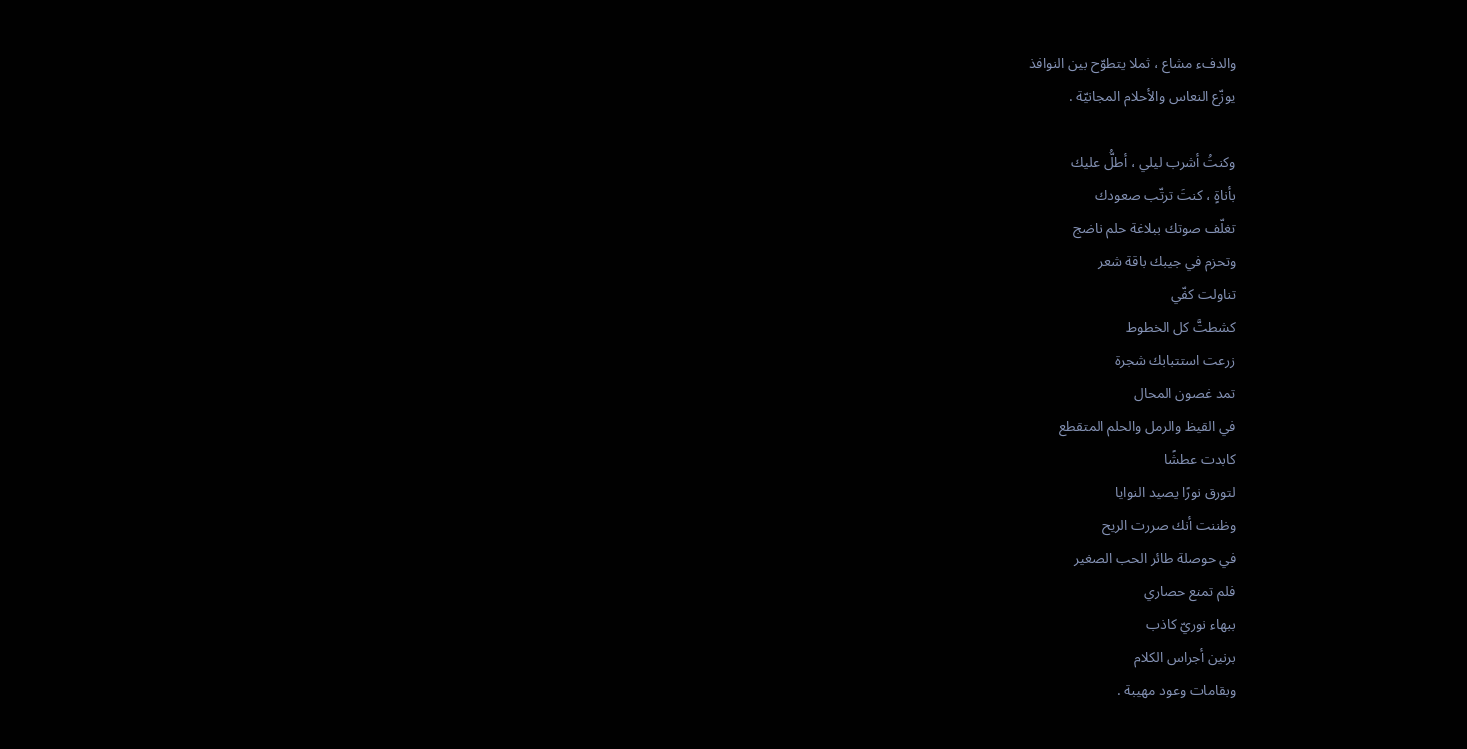والدفء مشاع ، ثملا يتطوّح بين النوافذ
يوزّع النعاس والأحلام المجانيّة .

وكنتُ أشرب ليلي ، أطلُّ عليك
بأناةٍ ، كنتَ ترتّب صعودك
تغلّف صوتك ببلاغة حلم ناضج
وتحزم في جيبك باقة شعر
تناولت كفّي
كشطتَّ كل الخطوط
زرعت استتبابك شجرة
تمد غصون المحال
في القيظ والرمل والحلم المتقطع
كابدت عطشًا
لتورق نورًا يصيد النوايا
وظننت أنك صررت الريح
في حوصلة طائر الحب الصغير
فلم تمنع حصاري
ببهاء نوريّ كاذب
برنين أجراس الكلام
وبقامات وعود مهيبة .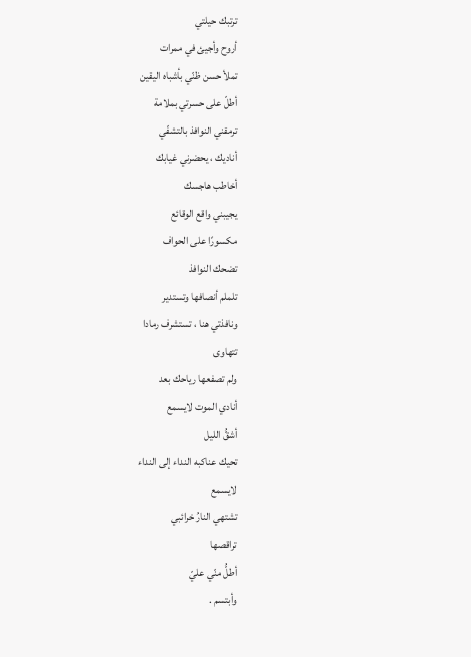ترتبك حيلتي
أروح وأجيئ في ممرات
تملأ حسن ظنّي بأشباه اليقين
أطلّ على حسرتي بملامة
ترمقني النوافذ بالتشفّي
أناديك ، يحضرني غيابك
أخاطب هاجسك
يجيبني واقع الوقائع
مكسورًا على الحواف
تضحك النوافذ
تلملم أنصافها وتستدير
ونافذتي هنا ، تستشرف رمادا
تتهاوى
ولم تصفعها رياحك بعد
أنادي الموت لايسمع
أشقُّ الليل
تحيك عناكبه النداء إلى النداء
لايسمع
تشتهي النارُ خرائبي
تراقصها
أطلُّ منّي عليّ
وأبتسم .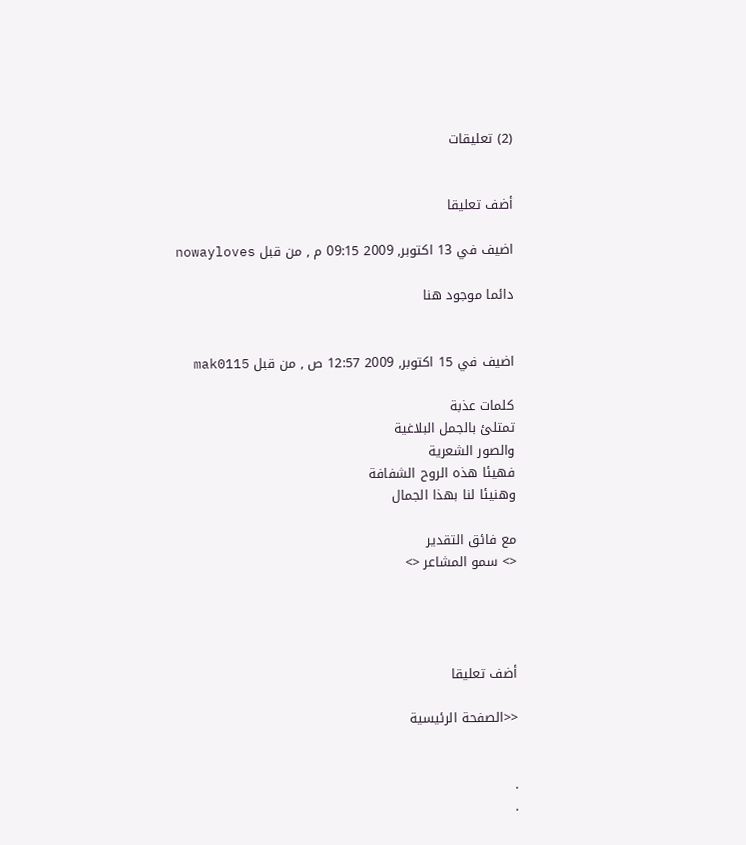(2) تعليقات


أضف تعليقا

اضيف في 13 اكتوبر, 2009 09:15 م , من قبل nowayloves

دائما موجود هنا


اضيف في 15 اكتوبر, 2009 12:57 ص , من قبل mak0115

كلمات عذبة
تمتلئ بالجمل البلاغية
والصور الشعرية
فهيئا هذه الروح الشفافة
وهنيئا لنا بهذا الجمال

مع فائق التقدير
<> سمو المشاعر <>




أضف تعليقا

<<الصفحة الرئيسية


.
.